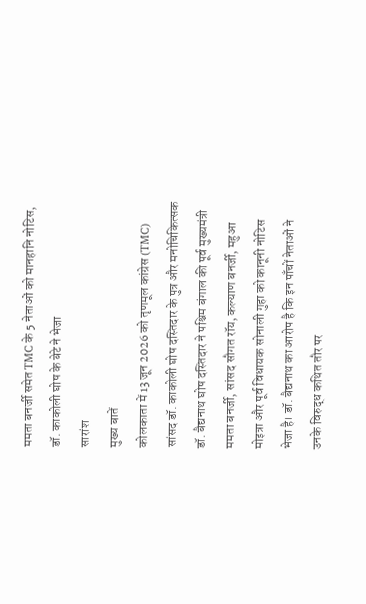ममता बनर्जी समेत TMC के 5 नेताओं को मानहानि नोटिस, डॉ. काकोली घोष के बेटे ने भेजा
सारांश
मुख्य बातें
कोलकाता में 13 जून 2026 को तृणमूल कांग्रेस (TMC) सांसद डॉ. काकोली घोष दस्तिदार के पुत्र और मनोचिकित्सक डॉ. बैद्यनाथ घोष दस्तिदार ने पश्चिम बंगाल की पूर्व मुख्यमंत्री ममता बनर्जी, सांसद सौगत रॉय, कल्याण बनर्जी, महुआ मोइत्रा और पूर्व विधायक सोनाली गुहा को कानूनी नोटिस भेजा है। डॉ. बैद्यनाथ का आरोप है कि इन पाँचों नेताओं ने उनके विरुद्ध कथित तौर पर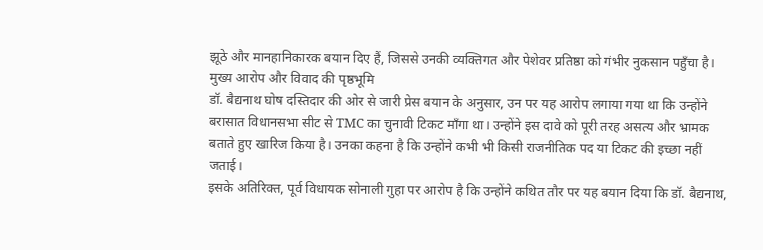झूठे और मानहानिकारक बयान दिए हैं, जिससे उनकी व्यक्तिगत और पेशेवर प्रतिष्ठा को गंभीर नुकसान पहुँचा है।
मुख्य आरोप और विवाद की पृष्ठभूमि
डॉ. बैद्यनाथ घोष दस्तिदार की ओर से जारी प्रेस बयान के अनुसार, उन पर यह आरोप लगाया गया था कि उन्होंने बरासात विधानसभा सीट से TMC का चुनावी टिकट माँगा था। उन्होंने इस दावे को पूरी तरह असत्य और भ्रामक बताते हुए खारिज किया है। उनका कहना है कि उन्होंने कभी भी किसी राजनीतिक पद या टिकट की इच्छा नहीं जताई।
इसके अतिरिक्त, पूर्व विधायक सोनाली गुहा पर आरोप है कि उन्होंने कथित तौर पर यह बयान दिया कि डॉ. बैद्यनाथ,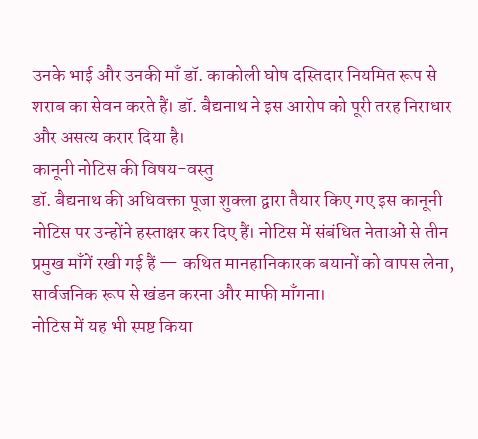उनके भाई और उनकी माँ डॉ. काकोली घोष दस्तिदार नियमित रूप से शराब का सेवन करते हैं। डॉ. बैद्यनाथ ने इस आरोप को पूरी तरह निराधार और असत्य करार दिया है।
कानूनी नोटिस की विषय-वस्तु
डॉ. बैद्यनाथ की अधिवक्ता पूजा शुक्ला द्वारा तैयार किए गए इस कानूनी नोटिस पर उन्होंने हस्ताक्षर कर दिए हैं। नोटिस में संबंधित नेताओं से तीन प्रमुख माँगें रखी गई हैं — कथित मानहानिकारक बयानों को वापस लेना, सार्वजनिक रूप से खंडन करना और माफी माँगना।
नोटिस में यह भी स्पष्ट किया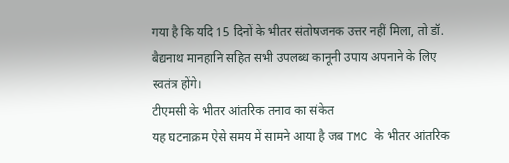गया है कि यदि 15 दिनों के भीतर संतोषजनक उत्तर नहीं मिला, तो डॉ. बैद्यनाथ मानहानि सहित सभी उपलब्ध कानूनी उपाय अपनाने के लिए स्वतंत्र होंगे।
टीएमसी के भीतर आंतरिक तनाव का संकेत
यह घटनाक्रम ऐसे समय में सामने आया है जब TMC के भीतर आंतरिक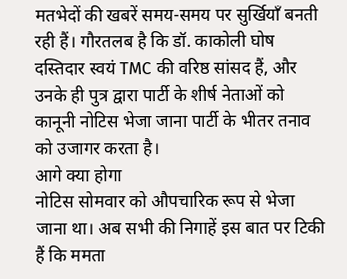मतभेदों की खबरें समय-समय पर सुर्खियाँ बनती रही हैं। गौरतलब है कि डॉ. काकोली घोष दस्तिदार स्वयं TMC की वरिष्ठ सांसद हैं, और उनके ही पुत्र द्वारा पार्टी के शीर्ष नेताओं को कानूनी नोटिस भेजा जाना पार्टी के भीतर तनाव को उजागर करता है।
आगे क्या होगा
नोटिस सोमवार को औपचारिक रूप से भेजा जाना था। अब सभी की निगाहें इस बात पर टिकी हैं कि ममता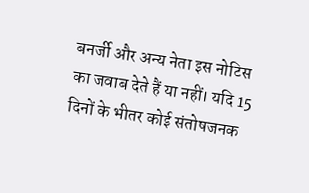बनर्जी और अन्य नेता इस नोटिस का जवाब देते हैं या नहीं। यदि 15 दिनों के भीतर कोई संतोषजनक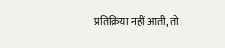प्रतिक्रिया नहीं आती, तो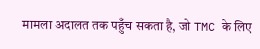मामला अदालत तक पहुँच सकता है, जो TMC के लिए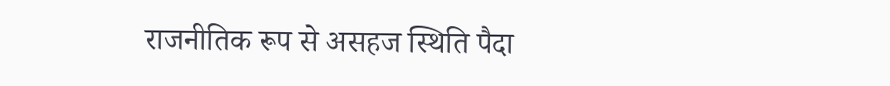राजनीतिक रूप से असहज स्थिति पैदा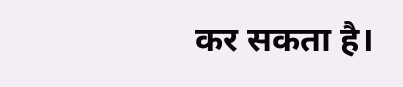कर सकता है।